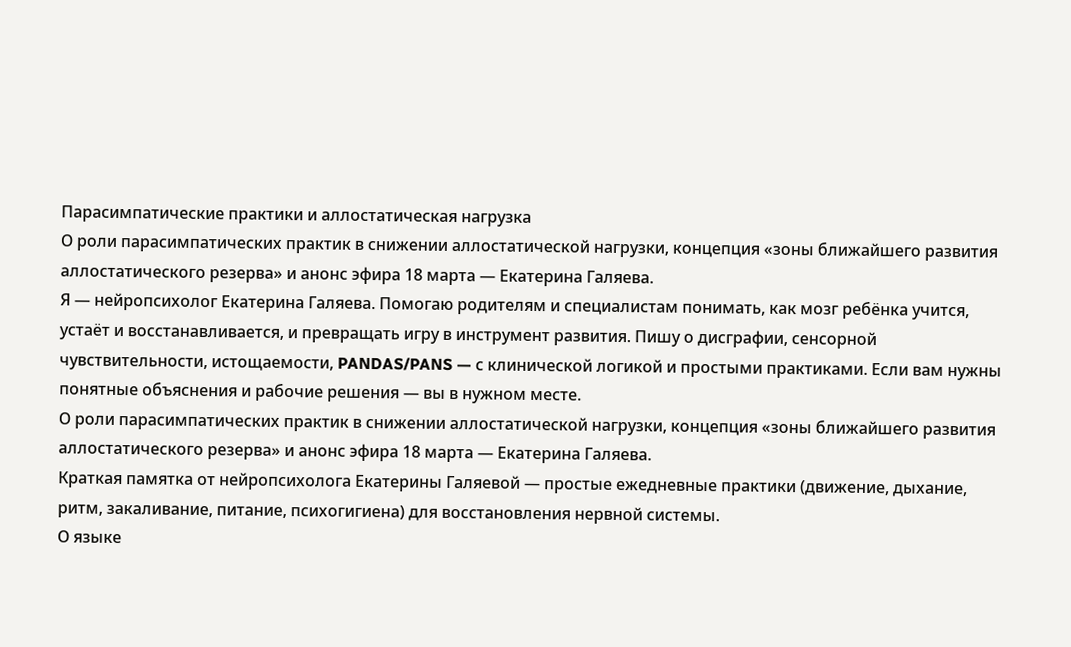Парасимпатические практики и аллостатическая нагрузка
О роли парасимпатических практик в снижении аллостатической нагрузки, концепция «зоны ближайшего развития аллостатического резерва» и анонс эфира 18 марта — Екатерина Галяева.
Я — нейропсихолог Екатерина Галяева. Помогаю родителям и специалистам понимать, как мозг ребёнка учится, устаёт и восстанавливается, и превращать игру в инструмент развития. Пишу о дисграфии, сенсорной чувствительности, истощаемости, PANDAS/PANS — с клинической логикой и простыми практиками. Если вам нужны понятные объяснения и рабочие решения — вы в нужном месте.
О роли парасимпатических практик в снижении аллостатической нагрузки, концепция «зоны ближайшего развития аллостатического резерва» и анонс эфира 18 марта — Екатерина Галяева.
Краткая памятка от нейропсихолога Екатерины Галяевой — простые ежедневные практики (движение, дыхание, ритм, закаливание, питание, психогигиена) для восстановления нервной системы.
О языке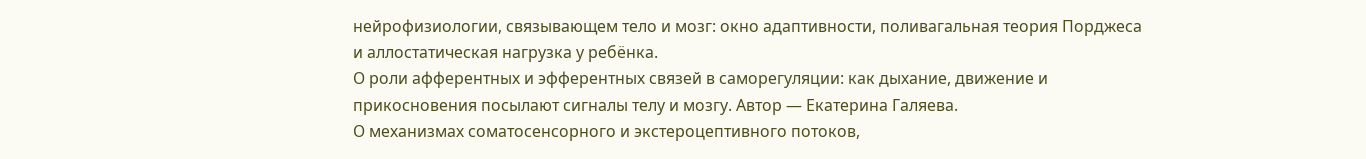нейрофизиологии, связывающем тело и мозг: окно адаптивности, поливагальная теория Порджеса и аллостатическая нагрузка у ребёнка.
О роли афферентных и эфферентных связей в саморегуляции: как дыхание, движение и прикосновения посылают сигналы телу и мозгу. Автор — Екатерина Галяева.
О механизмах соматосенсорного и экстероцептивного потоков,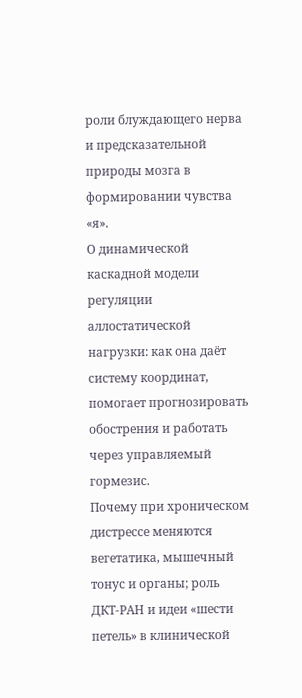роли блуждающего нерва и предсказательной природы мозга в формировании чувства «я».
О динамической каскадной модели регуляции аллостатической нагрузки: как она даёт систему координат, помогает прогнозировать обострения и работать через управляемый гормезис.
Почему при хроническом дистрессе меняются вегетатика, мышечный тонус и органы; роль ДКТ‑РАН и идеи «шести петель» в клинической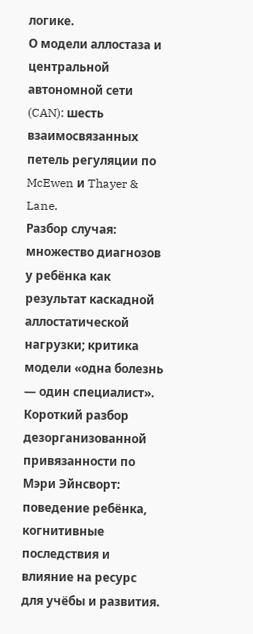логике.
О модели аллостаза и центральной автономной сети (CAN): шесть взаимосвязанных петель регуляции по McEwen и Thayer & Lane.
Разбор случая: множество диагнозов у ребёнка как результат каскадной аллостатической нагрузки; критика модели «одна болезнь — один специалист».
Короткий разбор дезорганизованной привязанности по Мэри Эйнсворт: поведение ребёнка, когнитивные последствия и влияние на ресурс для учёбы и развития.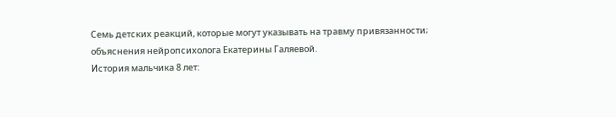Семь детских реакций, которые могут указывать на травму привязанности; объяснения нейропсихолога Екатерины Галяевой.
История мальчика 8 лет: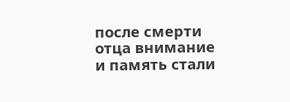после смерти отца внимание и память стали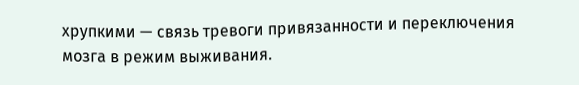хрупкими — связь тревоги привязанности и переключения мозга в режим выживания.